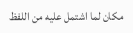مكان لما اشتمل عليه من اللفظ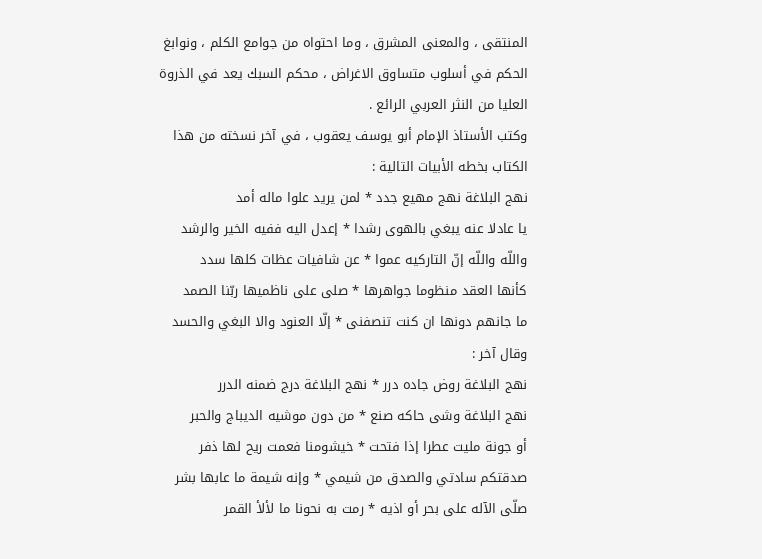المنتقى ، والمعنى المشرق ، وما احتواه من جوامع الكلم ، ونوابغ الحكم في أسلوب متساوق الاغراض ، محكم السبك يعد في الذروة العليا من النثر العربي الرائع .
وكتب الأستاذ الإمام أبو يوسف يعقوب ، في آخر نسخته من هذا الكتاب بخطه الأبيات التالية :
نهج البلاغة نهج مهيع جدد * لمن يريد علوا ماله أمد
يا عادلا عنه يبغي بالهوى رشدا * إعدل اليه ففيه الخير والرشد
واللّه واللّه إنّ التاركيه عموا * عن شافيات عظات كلها سدد
كأنها العقد منظوما جواهرها * صلى على ناظميها ربّنا الصمد
ما جانهم دونها ان كنت تنصفنى * إلّا العنود والا البغي والحسد
وقال آخر :
نهج البلاغة روض جاده درر * نهج البلاغة درج ضمنه الدرر
نهج البلاغة وشى حاكه صنع * من دون موشيه الديباج والحبر
أو جونة مليت عطرا إذا فتحت * خيشومنا فعمت ريح لها ذفر
صدقتكم سادتي والصدق من شيمي * وإنه شيمة ما عابها بشر
صلّى الآله على بحر أو اذيه * رمت به نحونا ما لألأ القمر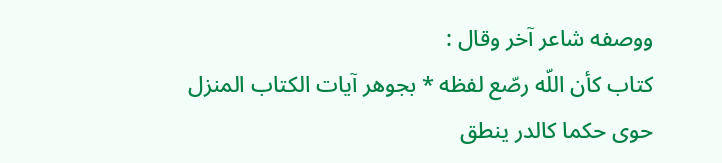ووصفه شاعر آخر وقال :
كتاب كأن اللّه رصّع لفظه * بجوهر آيات الكتاب المنزل
حوى حكما كالدر ينطق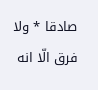صادقا * ولا فرق الّا انه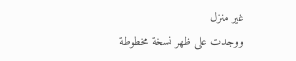غير منزل
ووجدت على ظهر نسخة مخطوطة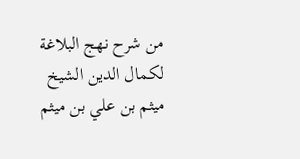من شرح نهج البلاغة لكمال الدين الشيخ ميثم بن علي بن ميثم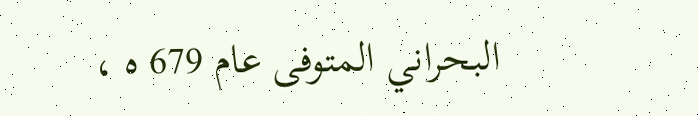البحراني المتوفى عام 679 ه ،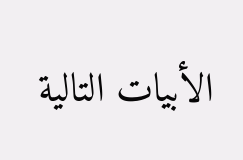الأبيات التالية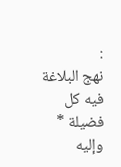:
نهج البلاغة فيه كل فضيلة * وإليه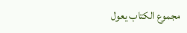مجموع الكتاب يعول